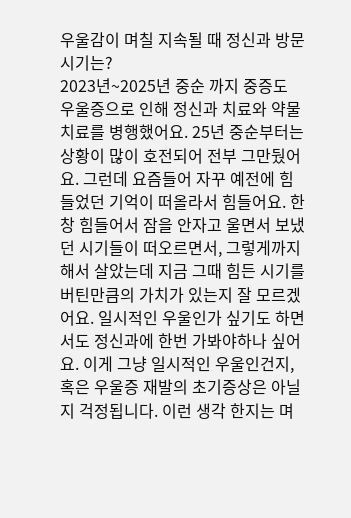우울감이 며칠 지속될 때 정신과 방문 시기는?
2023년~2025년 중순 까지 중증도 우울증으로 인해 정신과 치료와 약물치료를 병행했어요. 25년 중순부터는 상황이 많이 호전되어 전부 그만뒀어요. 그런데 요즘들어 자꾸 예전에 힘들었던 기억이 떠올라서 힘들어요. 한창 힘들어서 잠을 안자고 울면서 보냈던 시기들이 떠오르면서, 그렇게까지해서 살았는데 지금 그때 힘든 시기를 버틴만큼의 가치가 있는지 잘 모르겠어요. 일시적인 우울인가 싶기도 하면서도 정신과에 한번 가봐야하나 싶어요. 이게 그냥 일시적인 우울인건지, 혹은 우울증 재발의 초기증상은 아닐지 걱정됩니다. 이런 생각 한지는 며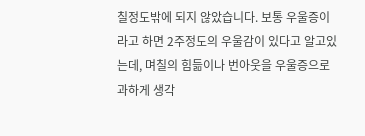칠정도밖에 되지 않았습니다. 보통 우울증이라고 하면 2주정도의 우울감이 있다고 알고있는데, 며칠의 힘듦이나 번아웃을 우울증으로 과하게 생각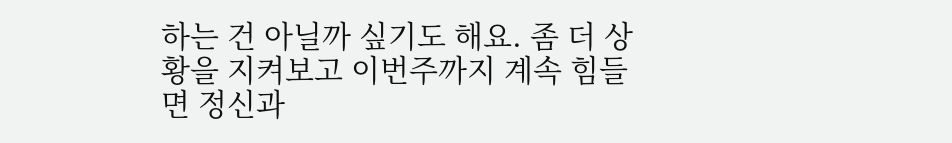하는 건 아닐까 싶기도 해요. 좀 더 상황을 지켜보고 이번주까지 계속 힘들면 정신과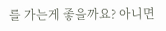를 가는게 좋을까요? 아니면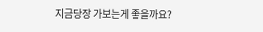지금당장 가보는게 좋을까요?